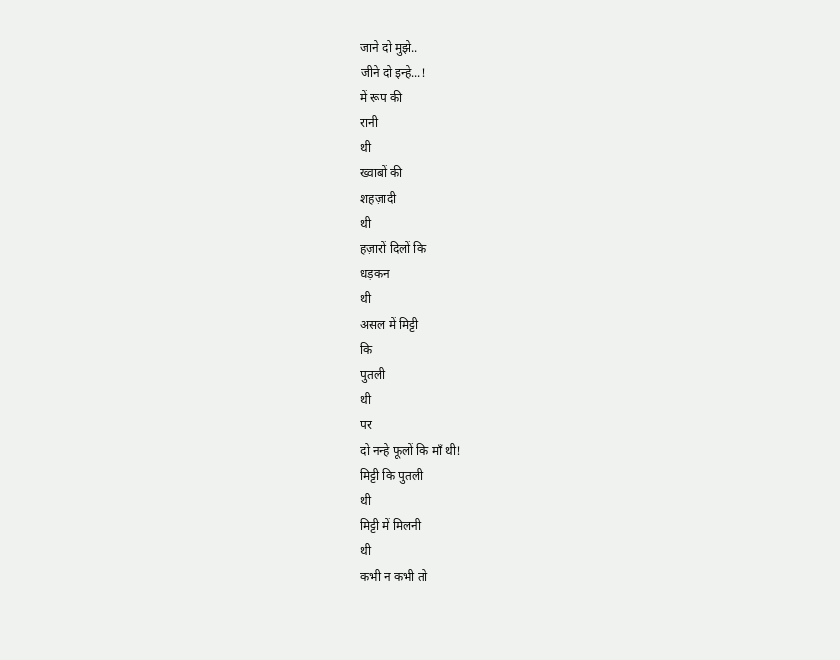जाने दो मुझे..
जीने दो इन्हे...!
में रूप की
रानी
थी
ख्वाबों की
शहज़ादी
थी
हज़ारों दिलों कि
धड़कन
थी
असल में मिट्टी
कि
पुतली
थी
पर
दो नन्हे फूलों कि माँ थी!
मिट्टी कि पुतली
थी
मिट्टी में मिलनी
थी
कभी न कभी तो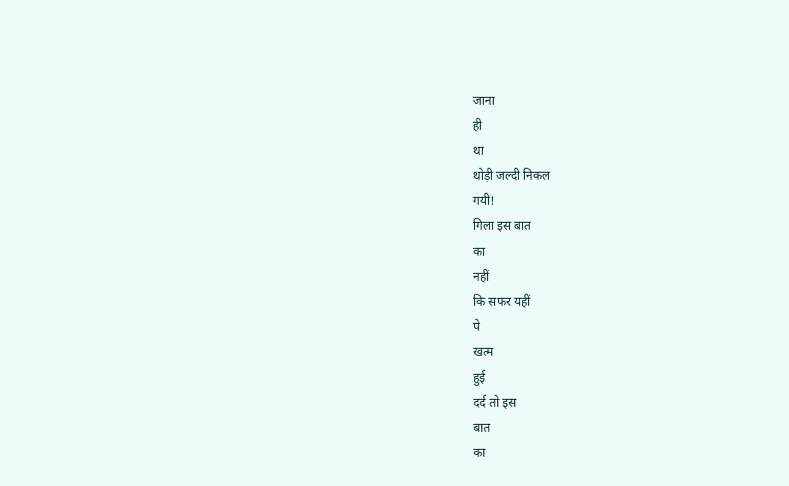जाना
ही
था
थोड़ी जल्दी निकल
गयी!
गिला इस बात
का
नहीं
कि सफर यहीं
पे
खत्म
हुई
दर्द तो इस
बात
का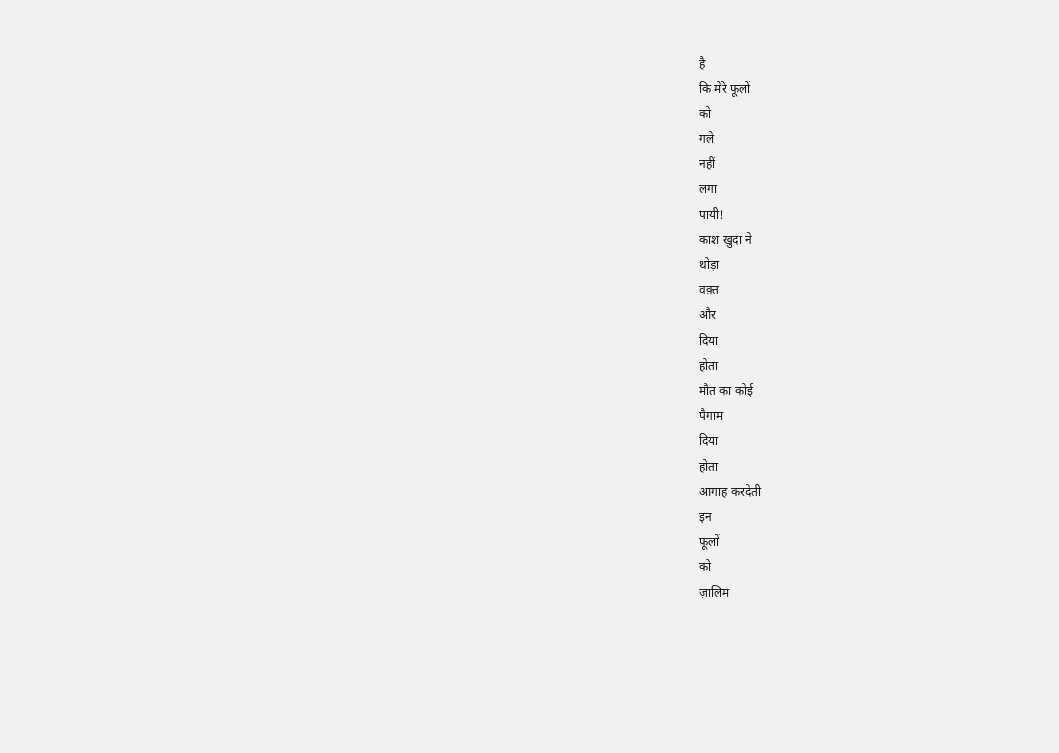है
कि मेरे फूलों
को
गले
नहीं
लगा
पायी!
काश खुदा ने
थोड़ा
वक़्त
और
दिया
होता
मौत का कोई
पैगाम
दिया
होता
आगाह करदेती
इन
फूलों
को
ज़ालिम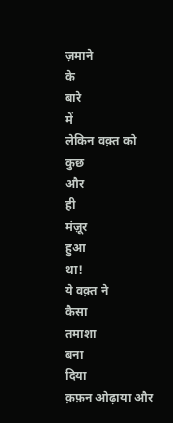ज़माने
के
बारे
में
लेकिन वक़्त को
कुछ
और
ही
मंज़ूर
हुआ
था!
ये वक़्त ने
कैसा
तमाशा
बना
दिया
क़फ़न ओढ़ाया और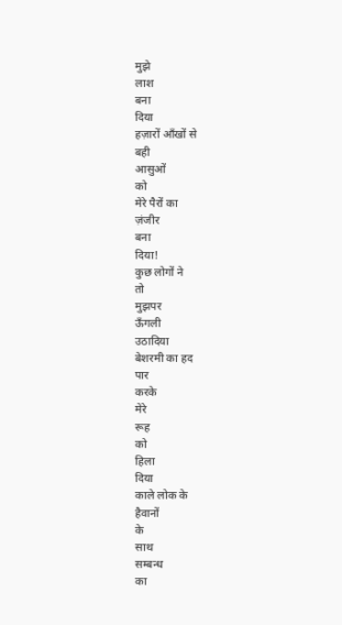मुझे
लाश
बना
दिया
हज़ारों आँखों से
बही
आसुओं
को
मेरे पैरों का
ज़ंजीर
बना
दिया!
कुछ लोगों ने
तो
मुझपर
ऊँगली
उठादिया
बेशरमी का हद
पार
करके
मेरे
रूह
को
हिला
दिया
काले लोक के
हैवानों
के
साथ
सम्बन्ध
का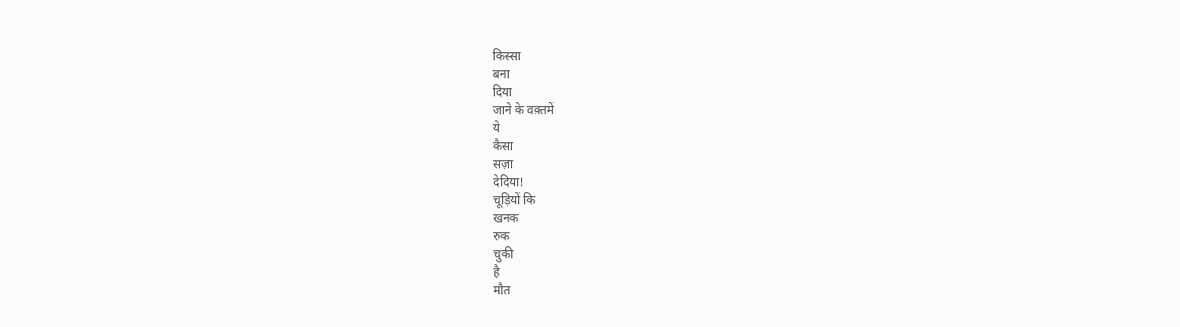किस्सा
बना
दिया
जाने के वक़्तमें
ये
कैसा
सज़ा
देदिया!
चूड़ियों कि
खनक
रुक
चुकी
है
मौत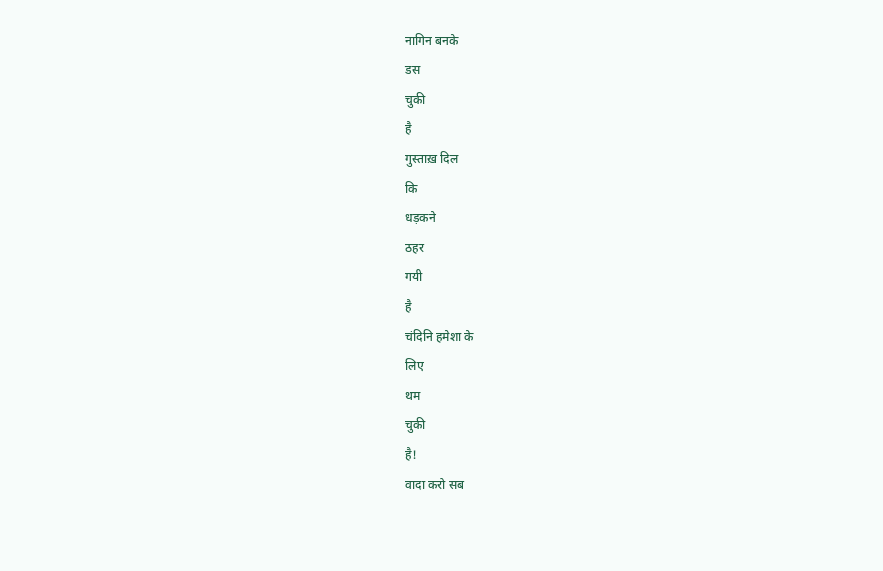नागिन बनके
डस
चुकी
है
गुस्ताख़ दिल
कि
धड़कने
ठहर
गयी
है
चंदिनि हमेशा के
लिए
थम
चुकी
है!
वादा करो सब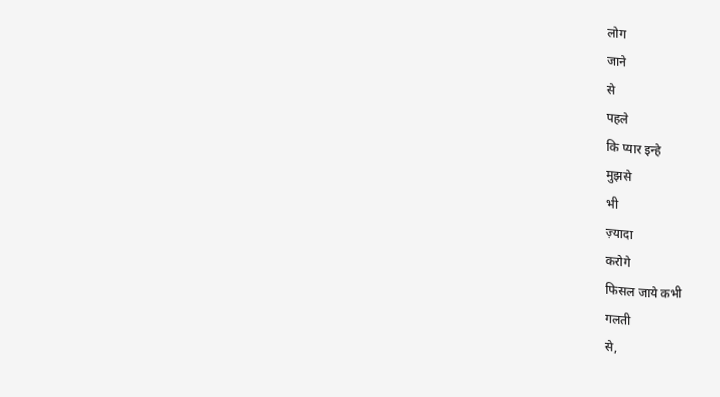लोग
जाने
से
पहले
कि प्यार इन्हे
मुझसे
भी
ज़्यादा
करोगे
फिसल जाये कभी
गलती
से,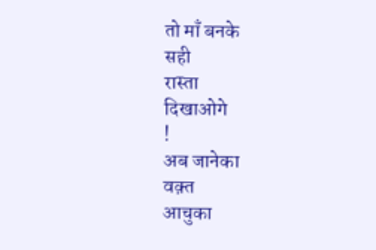तो माँ बनके
सही
रास्ता
दिखाओगे
!
अब जानेका
वक़्त
आचुका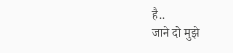है..
जाने दो मुझे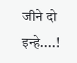जीने दो इन्हे....!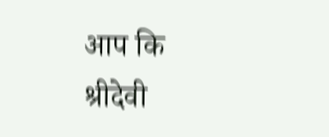आप कि
श्रीदेवी